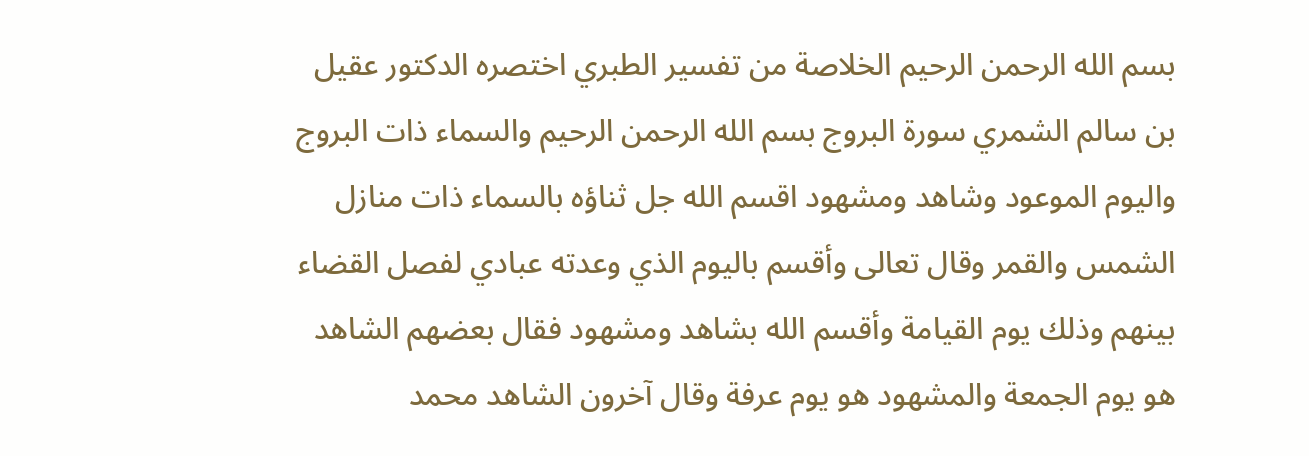بسم الله الرحمن الرحيم الخلاصة من تفسير الطبري اختصره الدكتور عقيل بن سالم الشمري سورة البروج بسم الله الرحمن الرحيم والسماء ذات البروج واليوم الموعود وشاهد ومشهود اقسم الله جل ثناؤه بالسماء ذات منازل الشمس والقمر وقال تعالى وأقسم باليوم الذي وعدته عبادي لفصل القضاء بينهم وذلك يوم القيامة وأقسم الله بشاهد ومشهود فقال بعضهم الشاهد هو يوم الجمعة والمشهود هو يوم عرفة وقال آخرون الشاهد محمد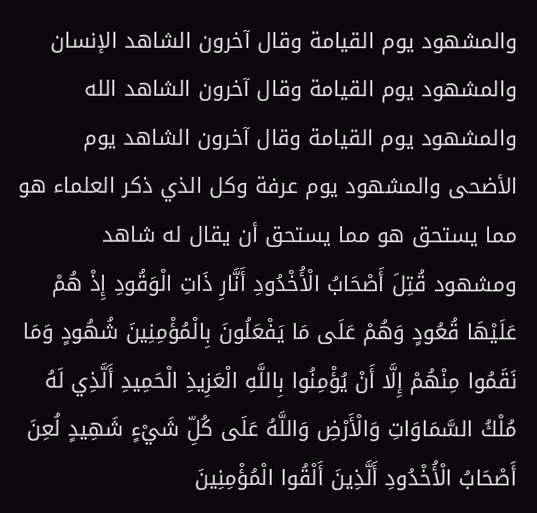والمشهود يوم القيامة وقال آخرون الشاهد الإنسان والمشهود يوم القيامة وقال آخرون الشاهد الله والمشهود يوم القيامة وقال آخرون الشاهد يوم الأضحى والمشهود يوم عرفة وكل الذي ذكر العلماء هو مما يستحق هو مما يستحق أن يقال له شاهد ومشهود قُتِلَ أَصْحَابُ الْأُخْدُودِ أَنَّارِ ذَاتِ الْوَقُودِ إِذْ هُمْ عَلَيْهَا قُعُودٍ وَهُمْ عَلَى مَا يَفْعَلُونَ بِالْمُؤْمِنِينَ شُهُودٍ وَمَا نَقَمُوا مِنْهُمْ إِلَّا أَنْ يُؤْمِنُوا بِاللَّهِ الْعَزِيذِ الْحَمِيدِ أَلَّذِي لَهُ مُلْكُ السَّمَاوَاتِ وَالْأَرْضِ وَاللَّهُ عَلَى كُلِّ شَيْءٍ شَهِيدٍ لُعِنَ أَصْحَابُ الْأُخْدُودِ أَلَّذِينَ أَلْقُوا الْمُؤْمِنِينَ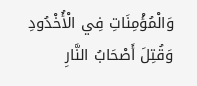وَالْمُؤْمِنَاتِ فِي الْأُخْدُودِ وَقُتِلَ أَصْحَابُ النَّارِ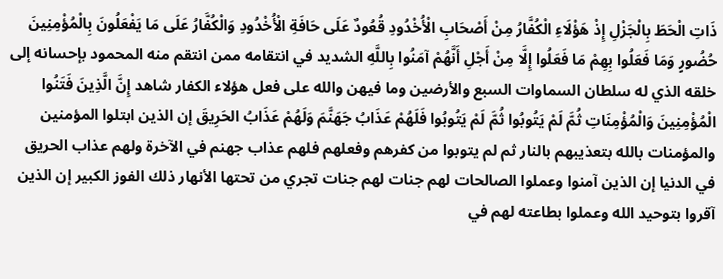ذَاتِ الْحَطَ بِالْجَزْلِ إِذْ هَؤْلَاءِ الْكُفَّارُ مِنْ أَصْحَابِ الْأُخْدُودِ قُعُودٌ عَلَى حَافَةِ الْأُخْدُودِ وَالْكُفَّارُ عَلَى مَا يَفْعَلُونَ بِالْمُؤْمِنِينَ حُضُورٍ وَمَا فَعَلُوا بِهِمْ مَا فَعَلُوا إِلَّا مِنْ أَجْلِ أَنَّهُمْ آمَنُوا بِاللَّهِ الشديد في انتقامه ممن انتقم منه المحمود بإحسانه إلى خلقه الذي له سلطان السماوات السبع والأرضين وما فيهن والله على فعل هؤلاء الكفار شاهد إِنَّ الَّذِينَ فَتَنُوا الْمُؤْمِنِينَ وَالْمُؤْمِنَاتِ ثُمَّ لَمْ يَتُوبُوا ثُمَّ لَمْ يَتُوبُوا فَلَهُمْ عَذَابُ جَهَنَّمَ وَلَهُمْ عَذَابُ الحَرِيقَ إن الذين ابتلوا المؤمنين والمؤمنات بالله بتعذيبهم بالنار ثم لم يتوبوا من كفرهم وفعلهم فلهم عذاب جهنم في الآخرة ولهم عذاب الحريق في الدنيا إن الذين آمنوا وعملوا الصالحات لهم جنات لهم جنات تجري من تحتها الأنهار ذلك الفوز الكبير إن الذين آقروا بتوحيد الله وعملوا بطاعته لهم في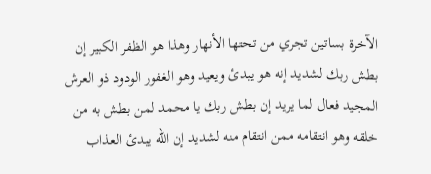الآخرة بساتين تجري من تحتها الأنهار وهذا هو الظفر الكبير إن بطش ربك لشديد إنه هو يبدئ ويعيد وهو الغفور الودود ذو العرش المجيد فعال لما يريد إن بطش ربك يا محمد لمن بطش به من خلقه وهو انتقامه ممن انتقام منه لشديد إن الله يبدئ العذاب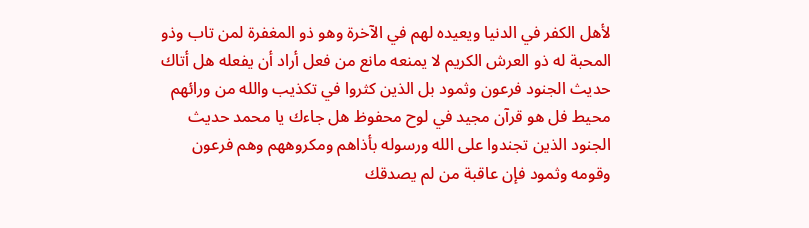لأهل الكفر في الدنيا ويعيده لهم في الآخرة وهو ذو المغفرة لمن تاب وذو المحبة له ذو العرش الكريم لا يمنعه مانع من فعل أراد أن يفعله هل أتاك حديث الجنود فرعون وثمود بل الذين كثروا في تكذيب والله من ورائهم محيط فل هو قرآن مجيد في لوح محفوظ هل جاءك يا محمد حديث الجنود الذين تجندوا على الله ورسوله بأذاهم ومكروههم وهم فرعون وقومه وثمود فإن عاقبة من لم يصدقك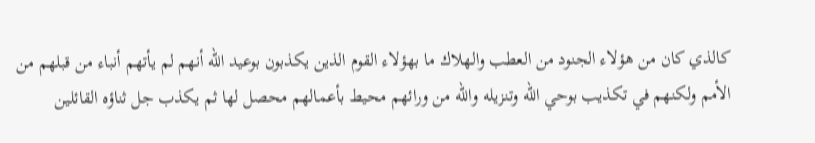كالذي كان من هؤلاء الجنود من العطب والهلاك ما بهؤلاء القوم الذين يكذبون بوعيد الله أنهم لم يأتهم أنباء من قبلهم من الأمم ولكنهم في تكذيب بوحي الله وتنزيله والله من ورائهم محيط بأعمالهم محصل لها ثم يكذب جل ثناؤه القائلين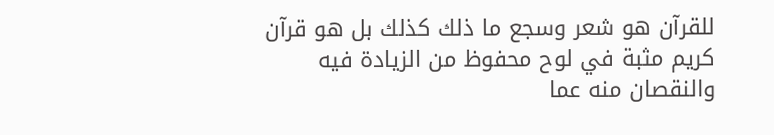للقرآن هو شعر وسجع ما ذلك كذلك بل هو قرآن كريم مثبة في لوح محفوظ من الزيادة فيه والنقصان منه عما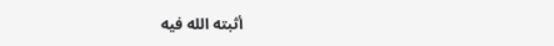أثبته الله فيه